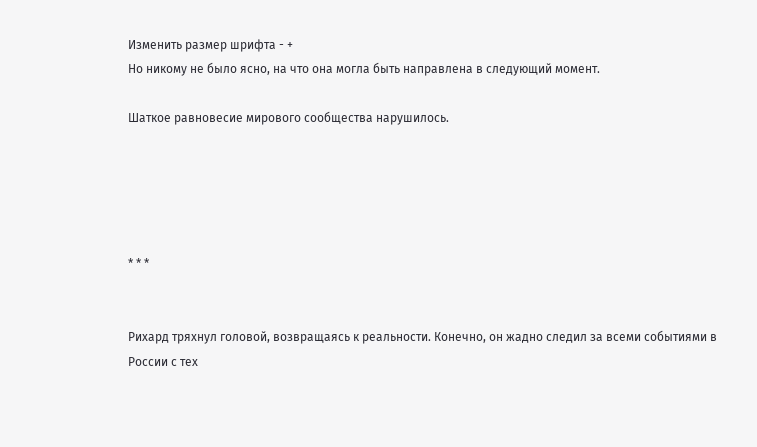Изменить размер шрифта - +
Но никому не было ясно, на что она могла быть направлена в следующий момент.

Шаткое равновесие мирового сообщества нарушилось.





* * *


Рихард тряхнул головой, возвращаясь к реальности. Конечно, он жадно следил за всеми событиями в России с тех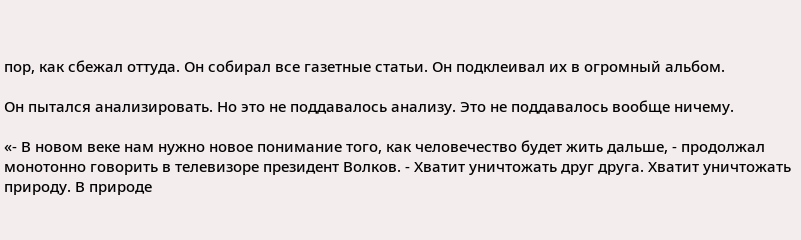пор, как сбежал оттуда. Он собирал все газетные статьи. Он подклеивал их в огромный альбом.

Он пытался анализировать. Но это не поддавалось анализу. Это не поддавалось вообще ничему.

«‑ В новом веке нам нужно новое понимание того, как человечество будет жить дальше, ‑ продолжал монотонно говорить в телевизоре президент Волков. ‑ Хватит уничтожать друг друга. Хватит уничтожать природу. В природе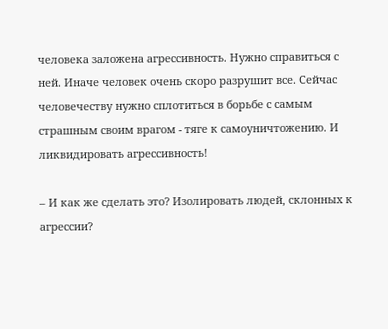человека заложена агрессивность. Нужно справиться с ней. Иначе человек очень скоро разрушит все. Сейчас человечеству нужно сплотиться в борьбе с самым страшным своим врагом ‑ тяге к самоуничтожению. И ликвидировать агрессивность!

– И как же сделать это? Изолировать людей, склонных к агрессии?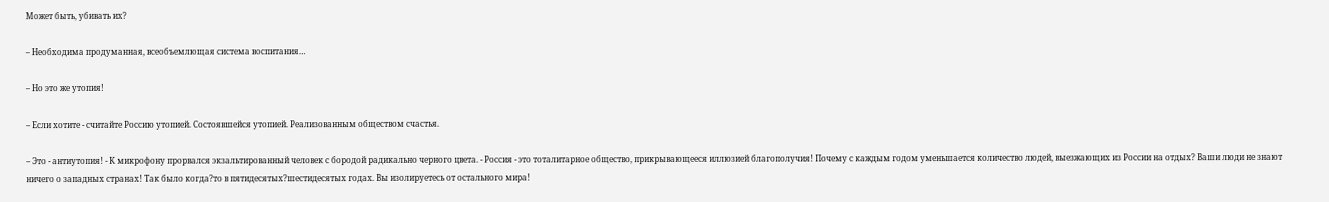Может быть, убивать их?

– Необходима продуманная, всеобъемлющая система воспитания…

– Но это же утопия!

– Если хотите ‑ считайте Россию утопией. Состоявшейся утопией. Реализованным обществом счастья.

– Это ‑ антиутопия! ‑ К микрофону прорвался экзальтированный человек с бородой радикально черного цвета. ‑ Россия ‑ это тоталитарное общество, прикрывающееся иллюзией благополучия! Почему с каждым годом уменьшается количество людей, выезжающих из России на отдых? Ваши люди не знают ничего о западных странах! Так было когда?то в пятидесятых?шестидесятых годах. Вы изолируетесь от остального мира!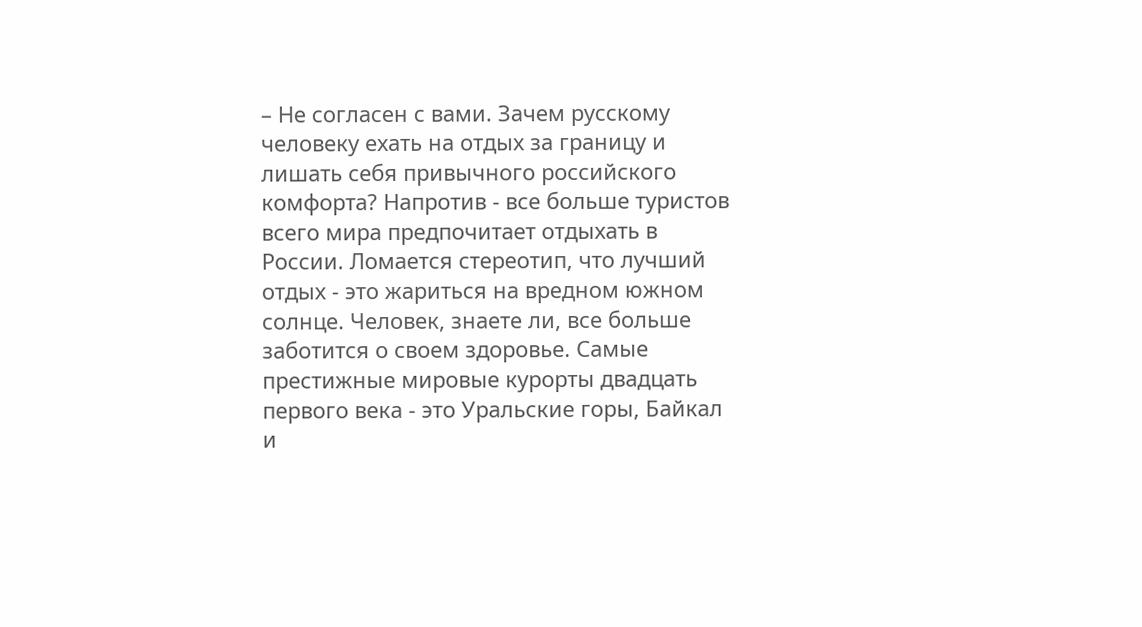– Не согласен с вами. Зачем русскому человеку ехать на отдых за границу и лишать себя привычного российского комфорта? Напротив ‑ все больше туристов всего мира предпочитает отдыхать в России. Ломается стереотип, что лучший отдых ‑ это жариться на вредном южном солнце. Человек, знаете ли, все больше заботится о своем здоровье. Самые престижные мировые курорты двадцать первого века ‑ это Уральские горы, Байкал и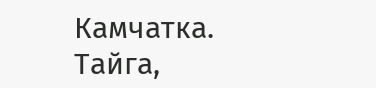Камчатка. Тайга,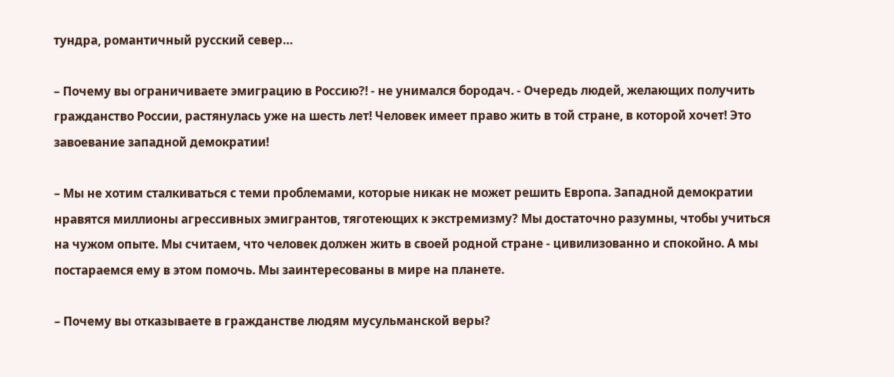тундра, романтичный русский север…

– Почему вы ограничиваете эмиграцию в Россию?! ‑ не унимался бородач. ‑ Очередь людей, желающих получить гражданство России, растянулась уже на шесть лет! Человек имеет право жить в той стране, в которой хочет! Это завоевание западной демократии!

– Мы не хотим сталкиваться с теми проблемами, которые никак не может решить Европа. Западной демократии нравятся миллионы агрессивных эмигрантов, тяготеющих к экстремизму? Мы достаточно разумны, чтобы учиться на чужом опыте. Мы считаем, что человек должен жить в своей родной стране ‑ цивилизованно и спокойно. А мы постараемся ему в этом помочь. Мы заинтересованы в мире на планете.

– Почему вы отказываете в гражданстве людям мусульманской веры?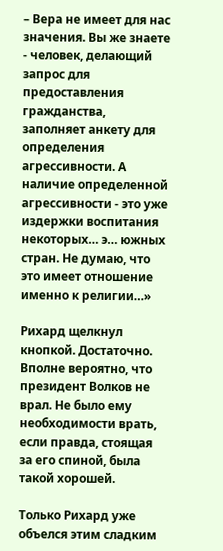– Вера не имеет для нас значения. Вы же знаете ‑ человек, делающий запрос для предоставления гражданства, заполняет анкету для определения агрессивности. А наличие определенной агрессивности ‑ это уже издержки воспитания некоторых… э… южных стран. Не думаю, что это имеет отношение именно к религии…»

Рихард щелкнул кнопкой. Достаточно. Вполне вероятно, что президент Волков не врал. Не было ему необходимости врать, если правда, стоящая за его спиной, была такой хорошей.

Только Рихард уже объелся этим сладким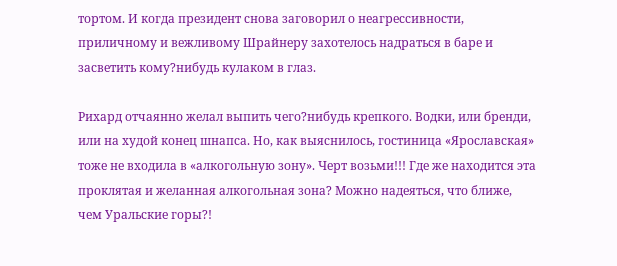тортом. И когда президент снова заговорил о неагрессивности, приличному и вежливому Шрайнеру захотелось надраться в баре и засветить кому?нибудь кулаком в глаз.

Рихард отчаянно желал выпить чего?нибудь крепкого. Водки, или бренди, или на худой конец шнапса. Но, как выяснилось, гостиница «Ярославская» тоже не входила в «алкогольную зону». Черт возьми!!! Где же находится эта проклятая и желанная алкогольная зона? Можно надеяться, что ближе, чем Уральские горы?!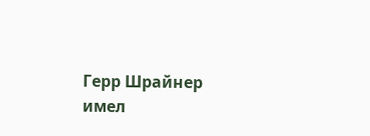Герр Шрайнер имел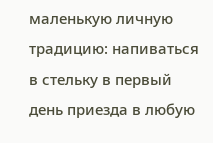маленькую личную традицию: напиваться в стельку в первый день приезда в любую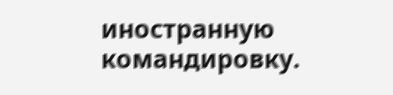иностранную командировку.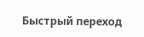Быстрый переход